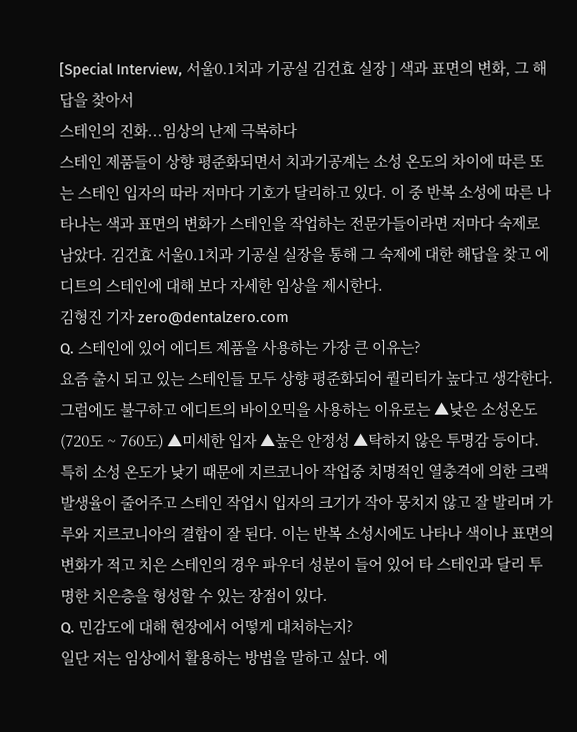[Special Interview, 서울0.1치과 기공실 김건효 실장 ] 색과 표면의 변화, 그 해답을 찾아서
스테인의 진화...임상의 난제 극복하다
스테인 제품들이 상향 평준화되면서 치과기공계는 소성 온도의 차이에 따른 또는 스테인 입자의 따라 저마다 기호가 달리하고 있다. 이 중 반복 소성에 따른 나타나는 색과 표면의 변화가 스테인을 작업하는 전문가들이라면 저마다 숙제로 남았다. 김건효 서울0.1치과 기공실 실장을 통해 그 숙제에 대한 해답을 찾고 에디트의 스테인에 대해 보다 자세한 임상을 제시한다.
김형진 기자 zero@dentalzero.com
Q. 스테인에 있어 에디트 제품을 사용하는 가장 큰 이유는?
요즘 출시 되고 있는 스테인들 모두 상향 평준화되어 퀄리티가 높다고 생각한다. 그럼에도 불구하고 에디트의 바이오믹을 사용하는 이유로는 ▲낮은 소성온도 (720도 ~ 760도) ▲미세한 입자 ▲높은 안정성 ▲탁하지 않은 투명감 등이다. 특히 소성 온도가 낮기 때문에 지르코니아 작업중 치명적인 열충격에 의한 크랙 발생율이 줄어주고 스테인 작업시 입자의 크기가 작아 뭉치지 않고 잘 발리며 가루와 지르코니아의 결합이 잘 된다. 이는 반복 소성시에도 나타나 색이나 표면의 변화가 적고 치은 스테인의 경우 파우더 성분이 들어 있어 타 스테인과 달리 투명한 치은층을 형성할 수 있는 장점이 있다.
Q. 민감도에 대해 현장에서 어떻게 대처하는지?
일단 저는 임상에서 활용하는 방법을 말하고 싶다. 에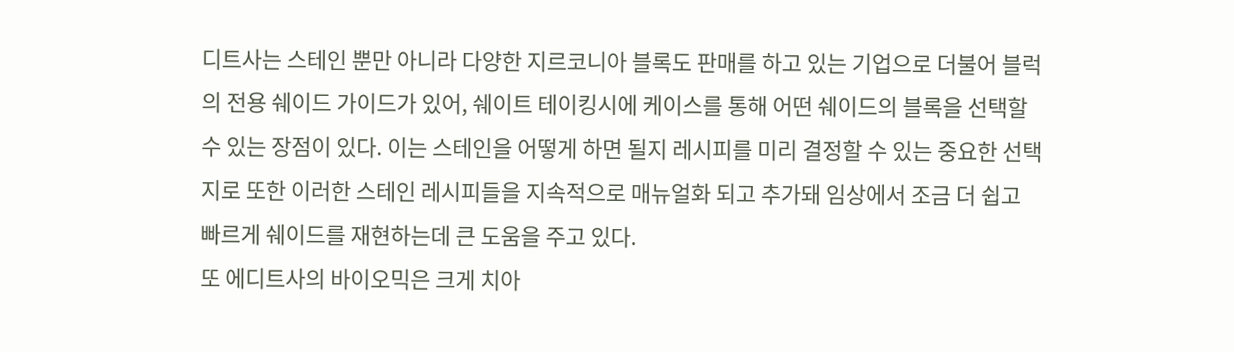디트사는 스테인 뿐만 아니라 다양한 지르코니아 블록도 판매를 하고 있는 기업으로 더불어 블럭의 전용 쉐이드 가이드가 있어, 쉐이트 테이킹시에 케이스를 통해 어떤 쉐이드의 블록을 선택할 수 있는 장점이 있다. 이는 스테인을 어떻게 하면 될지 레시피를 미리 결정할 수 있는 중요한 선택지로 또한 이러한 스테인 레시피들을 지속적으로 매뉴얼화 되고 추가돼 임상에서 조금 더 쉽고 빠르게 쉐이드를 재현하는데 큰 도움을 주고 있다.
또 에디트사의 바이오믹은 크게 치아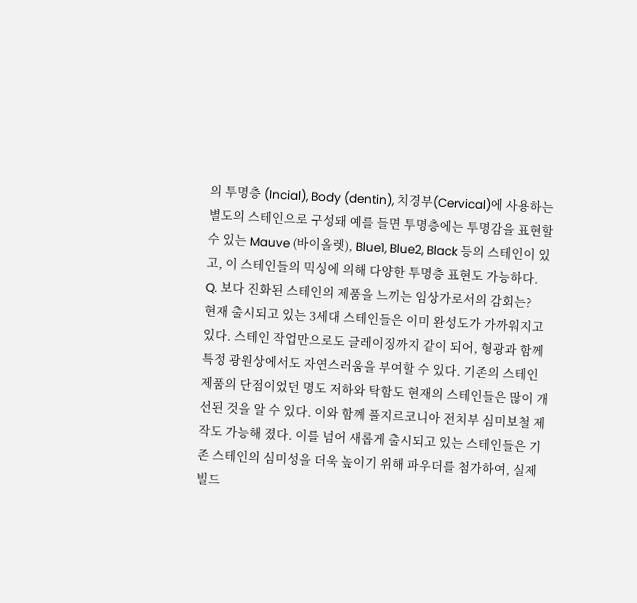의 투명층 (Incial), Body (dentin), 치경부(Cervical)에 사용하는 별도의 스테인으로 구성돼 예를 들면 투명층에는 투명감을 표현할 수 있는 Mauve (바이올렛), Blue1, Blue2, Black 등의 스테인이 있고, 이 스테인들의 믹싱에 의해 다양한 투명층 표현도 가능하다.
Q. 보다 진화된 스테인의 제품을 느끼는 임상가로서의 감회는?
현재 출시되고 있는 3세대 스테인들은 이미 완성도가 가까워지고 있다. 스테인 작업만으로도 글레이징까지 같이 되어, 형광과 함께 특정 광원상에서도 자연스러움을 부여할 수 있다. 기존의 스테인 제품의 단점이었던 명도 저하와 탁함도 현재의 스테인들은 많이 개선된 것을 알 수 있다. 이와 함꼐 풀지르코니아 전치부 심미보철 제작도 가능해 졌다. 이를 넘어 새롭게 출시되고 있는 스테인들은 기존 스테인의 심미성을 더욱 높이기 위해 파우더를 첨가하여, 실제 빌드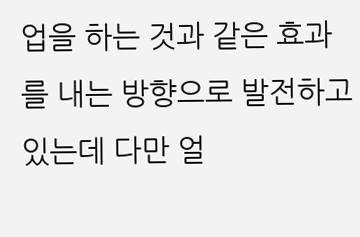업을 하는 것과 같은 효과를 내는 방향으로 발전하고 있는데 다만 얼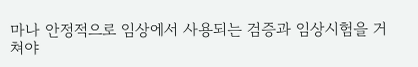마나 안정적으로 임상에서 사용되는 검증과 임상시험을 거쳐야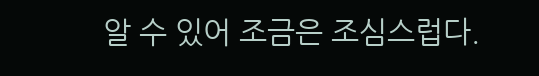알 수 있어 조금은 조심스럽다.